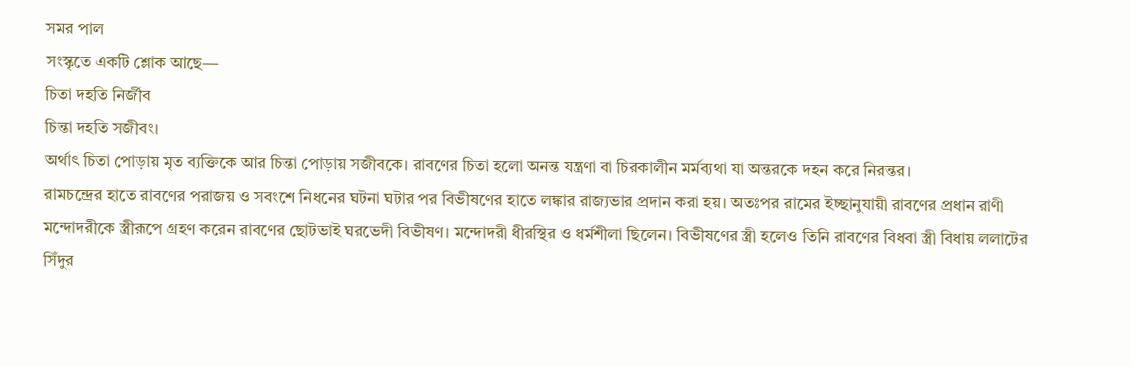সমর পাল
সংস্কৃতে একটি শ্লোক আছে—
চিতা দহতি নির্জীব
চিন্তা দহতি সজীবং।
অর্থাৎ চিতা পোড়ায় মৃত ব্যক্তিকে আর চিন্তা পোড়ায় সজীবকে। রাবণের চিতা হলো অনন্ত যন্ত্রণা বা চিরকালীন মর্মব্যথা যা অন্তরকে দহন করে নিরন্তর।
রামচন্দ্রের হাতে রাবণের পরাজয় ও সবংশে নিধনের ঘটনা ঘটার পর বিভীষণের হাতে লঙ্কার রাজ্যভার প্রদান করা হয়। অতঃপর রামের ইচ্ছানুযায়ী রাবণের প্রধান রাণী মন্দোদরীকে স্ত্রীরূপে গ্রহণ করেন রাবণের ছোটভাই ঘরভেদী বিভীষণ। মন্দোদরী ধীরস্থির ও ধর্মশীলা ছিলেন। বিভীষণের স্ত্রী হলেও তিনি রাবণের বিধবা স্ত্রী বিধায় ললাটের সিঁদুর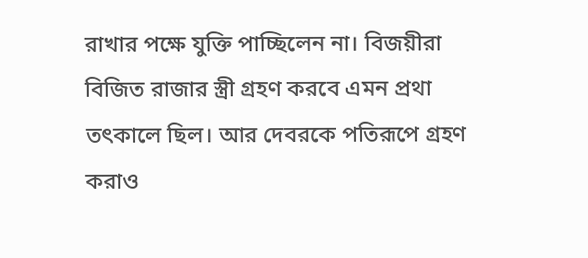রাখার পক্ষে যুক্তি পাচ্ছিলেন না। বিজয়ীরা বিজিত রাজার স্ত্রী গ্রহণ করবে এমন প্রথা তৎকালে ছিল। আর দেবরকে পতিরূপে গ্রহণ করাও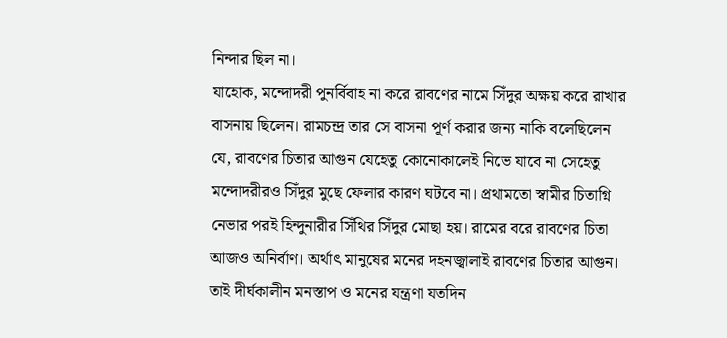নিন্দার ছিল না।
যাহোক, মন্দোদরী পুনর্বিবাহ না করে রাবণের নামে সিঁদুর অক্ষয় করে রাখার বাসনায় ছিলেন। রামচন্দ্র তার সে বাসনা পূর্ণ করার জন্য নাকি বলেছিলেন যে, রাবণের চিতার আগুন যেহেতু কোনোকালেই নিভে যাবে না সেহেতু মন্দোদরীরও সিঁদুর মুছে ফেলার কারণ ঘটবে না। প্রথামতো স্বামীর চিতাগ্নি নেভার পরই হিন্দুনারীর সিঁথির সিঁদুর মোছা হয়। রামের বরে রাবণের চিতা আজও অনির্বাণ। অর্থাৎ মানুষের মনের দহনজ্বালাই রাবণের চিতার আগুন। তাই দীর্ঘকালীন মনস্তাপ ও মনের যন্ত্রণা যতদিন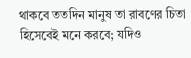থাকবে ততদিন মানুষ তা রাবণের চিতা হিসেবেই মনে করবে; যদিও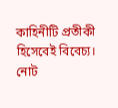কাহিনীটি প্রতীকী হিসেবেই বিবেচ্য।
নোট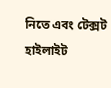নিতে এবং টেক্সট হাইলাইট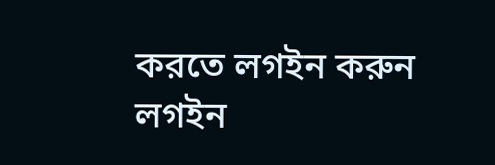করতে লগইন করুন
লগইন